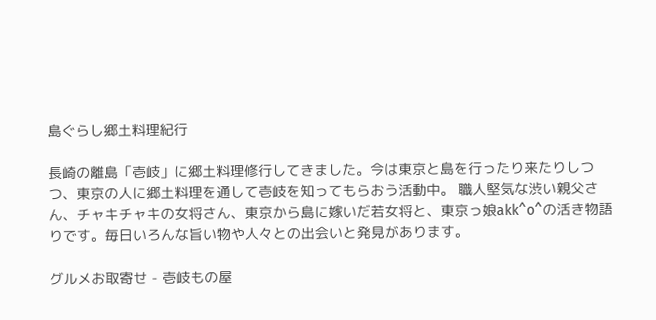島ぐらし郷土料理紀行

長崎の離島「壱岐」に郷土料理修行してきました。今は東京と島を行ったり来たりしつつ、東京の人に郷土料理を通して壱岐を知ってもらおう活動中。 職人堅気な渋い親父さん、チャキチャキの女将さん、東京から島に嫁いだ若女将と、東京っ娘akk^o^の活き物語りです。毎日いろんな旨い物や人々との出会いと発見があります。

グルメお取寄せ - 壱岐もの屋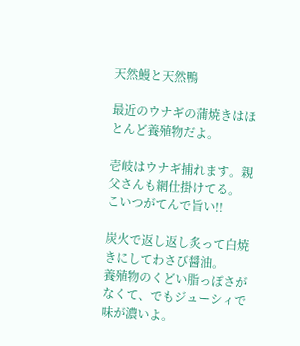天然鰻と天然鴨

最近のウナギの蒲焼きはほとんど養殖物だよ。

壱岐はウナギ捕れます。親父さんも網仕掛けてる。
こいつがてんで旨い!!

炭火で返し返し炙って白焼きにしてわさび醤油。
養殖物のくどい脂っぽさがなくて、でもジューシィで味が濃いよ。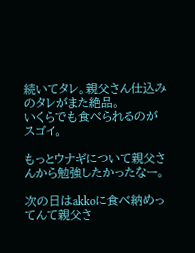続いてタレ。親父さん仕込みのタレがまた絶品。
いくらでも食べられるのがスゴイ。

もっとウナギについて親父さんから勉強したかったなー。

次の日はakkoに食べ納めってんて親父さ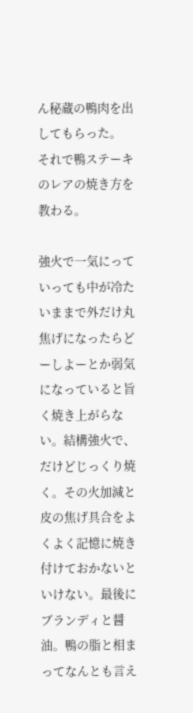ん秘蔵の鴨肉を出してもらった。
それで鴨ステーキのレアの焼き方を教わる。

強火で一気にっていっても中が冷たいままで外だけ丸焦げになったらどーしよーとか弱気になっていると旨く焼き上がらない。結構強火で、だけどじっくり焼く。その火加減と皮の焦げ具合をよくよく記憶に焼き付けておかないといけない。最後にブランディと醤油。鴨の脂と相まってなんとも言え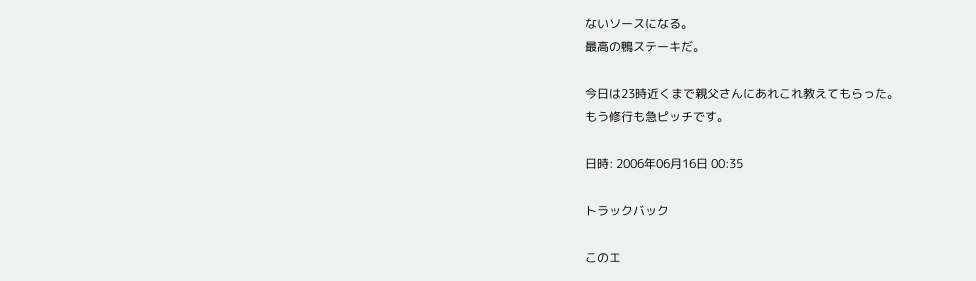ないソースになる。
最高の鴨ステーキだ。

今日は23時近くまで親父さんにあれこれ教えてもらった。
もう修行も急ピッチです。

日時: 2006年06月16日 00:35

トラックバック

このエ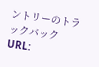ントリーのトラックバックURL: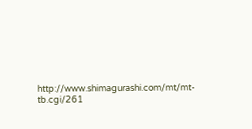http://www.shimagurashi.com/mt/mt-tb.cgi/261